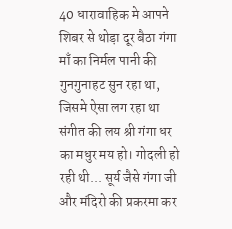40 धारावाहिक मे आपने शिबर से थोड़ा दूर बैठा गंगा माँ का निर्मल पानी की गुनगुनाहट सुन रहा था, जिसमे ऐसा लग रहा था संगीत की लय श्री गंगा धर का मधुर मय हो। गोदली हो रही थी... सूर्य जैसे गंगा जी और मंदिरो की प्रकरमा कर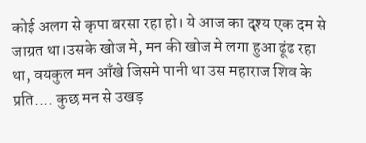कोई अलग से कृपा बरसा रहा हो। ये आज का दृश्य एक दम से जाग्रत था।उसके खोज मे, मन की खोज मे लगा हुआ ढूंढ रहा था, वयकुल मन आँखे जिसमे पानी था उस महाराज शिव के प्रति.... कुछ मन से उखड़